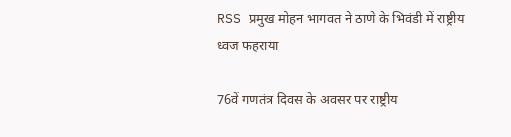RSS प्रमुख मोहन भागवत ने ठाणे के भिवंडी में राष्ट्रीय ध्वज फहराया

76वें गणतंत्र दिवस के अवसर पर राष्ट्रीय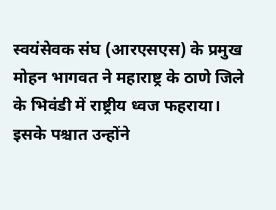स्वयंसेवक संघ (आरएसएस) के प्रमुख मोहन भागवत ने महाराष्ट्र के ठाणे जिले के भिवंडी में राष्ट्रीय ध्वज फहराया। इसके पश्चात उन्होंने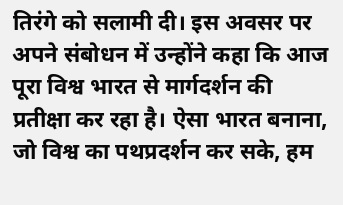तिरंगे को सलामी दी। इस अवसर पर अपने संबोधन में उन्होंने कहा कि आज पूरा विश्व भारत से मार्गदर्शन की प्रतीक्षा कर रहा है। ऐसा भारत बनाना, जो विश्व का पथप्रदर्शन कर सके, हम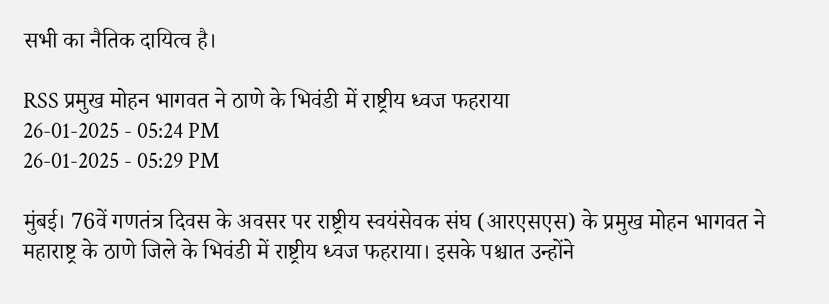सभी का नैतिक दायित्व है।

RSS प्रमुख मोहन भागवत ने ठाणे के भिवंडी में राष्ट्रीय ध्वज फहराया
26-01-2025 - 05:24 PM
26-01-2025 - 05:29 PM

मुंबई। 76वें गणतंत्र दिवस के अवसर पर राष्ट्रीय स्वयंसेवक संघ (आरएसएस) के प्रमुख मोहन भागवत ने महाराष्ट्र के ठाणे जिले के भिवंडी में राष्ट्रीय ध्वज फहराया। इसके पश्चात उन्होंने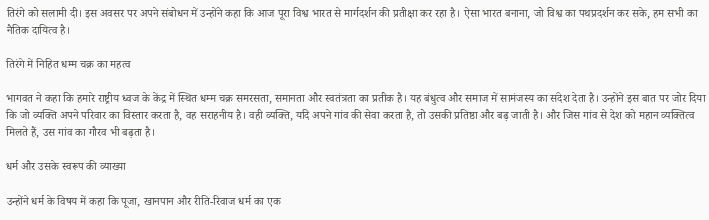तिरंगे को सलामी दी। इस अवसर पर अपने संबोधन में उन्होंने कहा कि आज पूरा विश्व भारत से मार्गदर्शन की प्रतीक्षा कर रहा है। ऐसा भारत बनाना, जो विश्व का पथप्रदर्शन कर सके, हम सभी का नैतिक दायित्व है।

तिरंगे में निहित धम्म चक्र का महत्व

भागवत ने कहा कि हमारे राष्ट्रीय ध्वज के केंद्र में स्थित धम्म चक्र समरसता, समानता और स्वतंत्रता का प्रतीक है। यह बंधुत्व और समाज में सामंजस्य का संदेश देता है। उन्होंने इस बात पर जोर दिया कि जो व्यक्ति अपने परिवार का विस्तार करता है, वह सराहनीय है। वही व्यक्ति, यदि अपने गांव की सेवा करता है, तो उसकी प्रतिष्ठा और बढ़ जाती है। और जिस गांव से देश को महान व्यक्तित्व मिलते हैं, उस गांव का गौरव भी बढ़ता है।

धर्म और उसके स्वरूप की व्याख्या

उन्होंने धर्म के विषय में कहा कि पूजा, खानपान और रीति-रिवाज धर्म का एक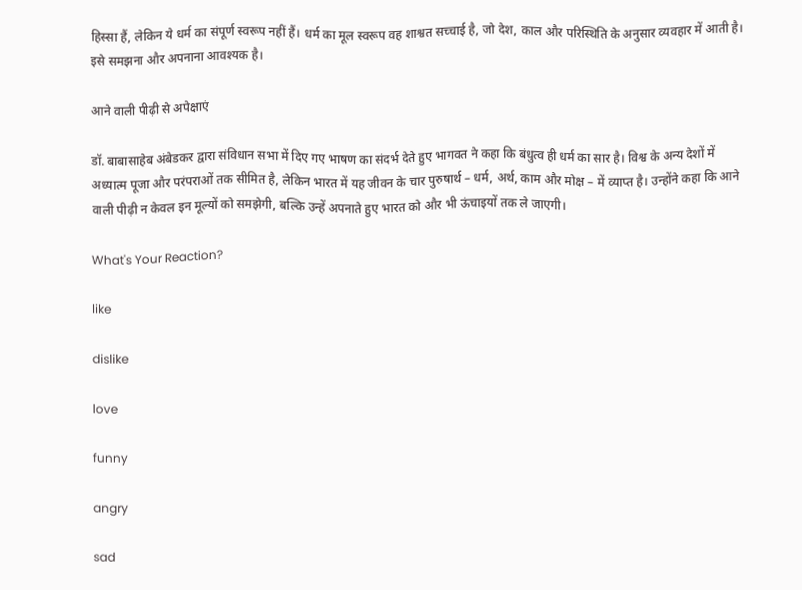हिस्सा हैं, लेकिन ये धर्म का संपूर्ण स्वरूप नहीं हैं। धर्म का मूल स्वरूप वह शाश्वत सच्चाई है, जो देश, काल और परिस्थिति के अनुसार व्यवहार में आती है। इसे समझना और अपनाना आवश्यक है।

आने वाली पीढ़ी से अपेक्षाएं

डॉ. बाबासाहेब अंबेडकर द्वारा संविधान सभा में दिए गए भाषण का संदर्भ देते हुए भागवत ने कहा कि बंधुत्व ही धर्म का सार है। विश्व के अन्य देशों में अध्यात्म पूजा और परंपराओं तक सीमित है, लेकिन भारत में यह जीवन के चार पुरुषार्थ – धर्म, अर्थ, काम और मोक्ष – में व्याप्त है। उन्होंने कहा कि आने वाली पीढ़ी न केवल इन मूल्यों को समझेगी, बल्कि उन्हें अपनाते हुए भारत को और भी ऊंचाइयों तक ले जाएगी।

What's Your Reaction?

like

dislike

love

funny

angry

sad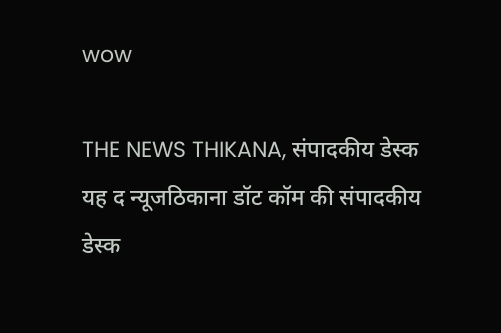wow

THE NEWS THIKANA, संपादकीय डेस्क यह द न्यूजठिकाना डॉट कॉम की संपादकीय डेस्क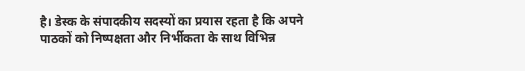है। डेस्क के संपादकीय सदस्यों का प्रयास रहता है कि अपने पाठकों को निष्पक्षता और निर्भीकता के साथ विभिन्न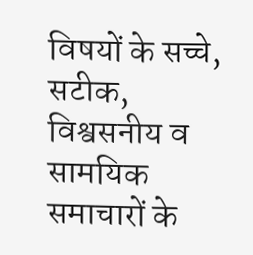विषयों के सच्चे, सटीक, विश्वसनीय व सामयिक समाचारों के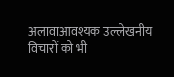अलावाआवश्यक उल्लेखनीय विचारों को भी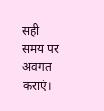सही समय पर अवगत कराएं।